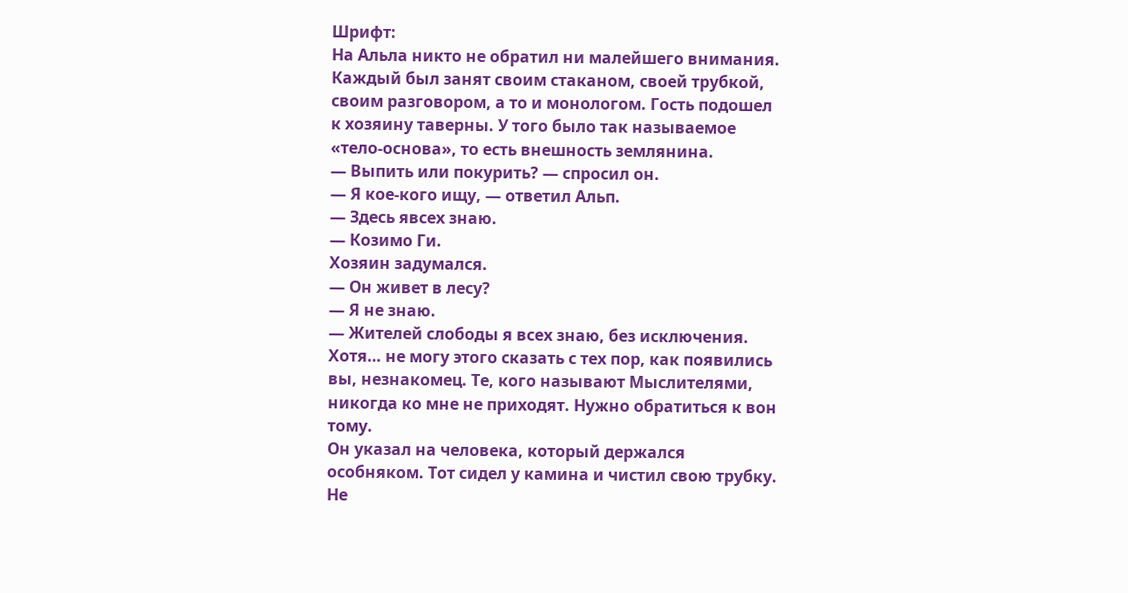Шрифт:
На Альла никто не обратил ни малейшего внимания. Каждый был занят своим стаканом, своей трубкой, своим разговором, а то и монологом. Гость подошел к хозяину таверны. У того было так называемое «тело-основа», то есть внешность землянина.
— Выпить или покурить? — спросил он.
— Я кое-кого ищу, — ответил Альп.
— Здесь явсех знаю.
— Козимо Ги.
Хозяин задумался.
— Он живет в лесу?
— Я не знаю.
— Жителей слободы я всех знаю, без исключения. Хотя… не могу этого сказать с тех пор, как появились вы, незнакомец. Те, кого называют Мыслителями, никогда ко мне не приходят. Нужно обратиться к вон тому.
Он указал на человека, который держался особняком. Тот сидел у камина и чистил свою трубку. Не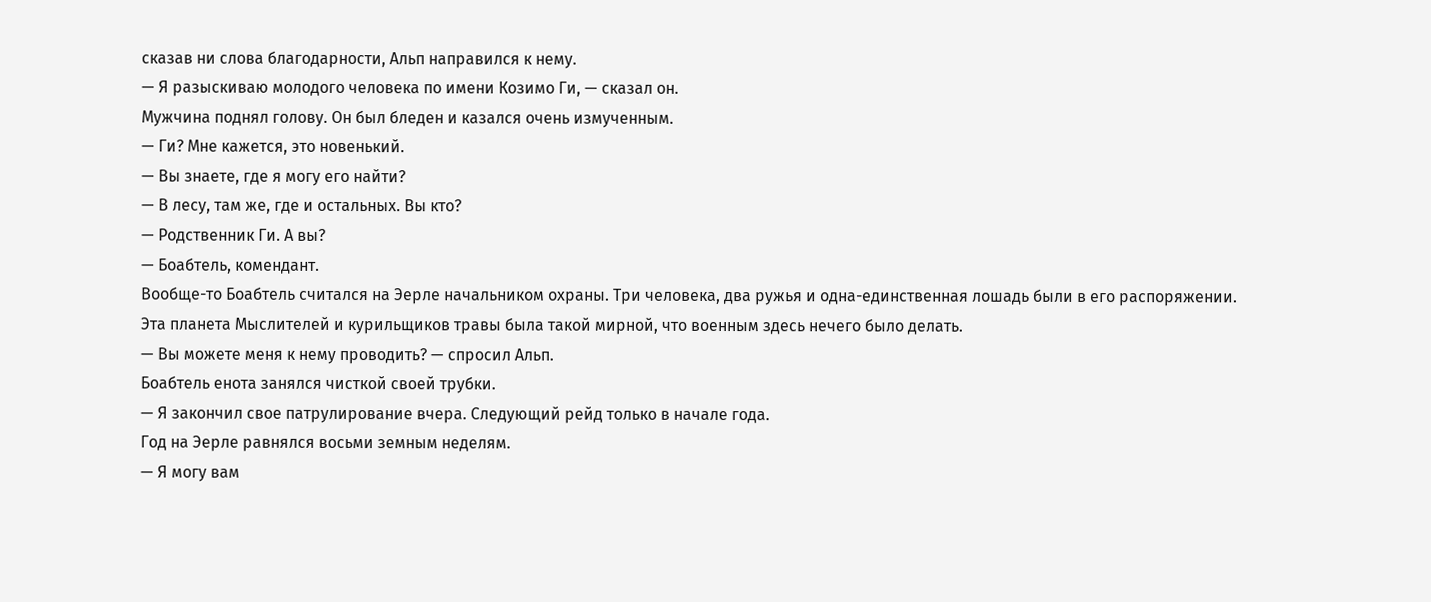сказав ни слова благодарности, Альп направился к нему.
— Я разыскиваю молодого человека по имени Козимо Ги, — сказал он.
Мужчина поднял голову. Он был бледен и казался очень измученным.
— Ги? Мне кажется, это новенький.
— Вы знаете, где я могу его найти?
— В лесу, там же, где и остальных. Вы кто?
— Родственник Ги. А вы?
— Боабтель, комендант.
Вообще-то Боабтель считался на Эерле начальником охраны. Три человека, два ружья и одна-единственная лошадь были в его распоряжении. Эта планета Мыслителей и курильщиков травы была такой мирной, что военным здесь нечего было делать.
— Вы можете меня к нему проводить? — спросил Альп.
Боабтель енота занялся чисткой своей трубки.
— Я закончил свое патрулирование вчера. Следующий рейд только в начале года.
Год на Эерле равнялся восьми земным неделям.
— Я могу вам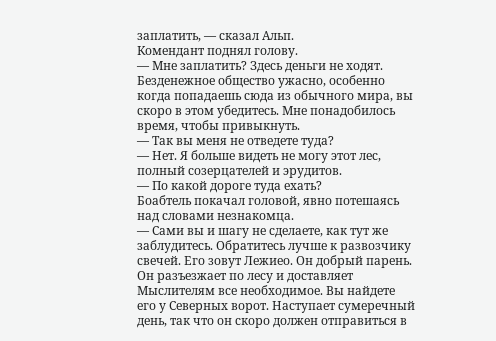заплатить, — сказал Альп.
Комендант поднял голову.
— Мне заплатить? Здесь деньги не ходят. Безденежное общество ужасно, особенно когда попадаешь сюда из обычного мира, вы скоро в этом убедитесь. Мне понадобилось время, чтобы привыкнуть.
— Так вы меня не отведете туда?
— Нет. Я больше видеть не могу этот лес, полный созерцателей и эрудитов.
— По какой дороге туда ехать?
Боабтель покачал головой, явно потешаясь над словами незнакомца.
— Сами вы и шагу не сделаете, как тут же заблудитесь. Обратитесь лучше к развозчику свечей. Его зовут Лежиео. Он добрый парень. Он разъезжает по лесу и доставляет Мыслителям все необходимое. Вы найдете его у Северных ворот. Наступает сумеречный день, так что он скоро должен отправиться в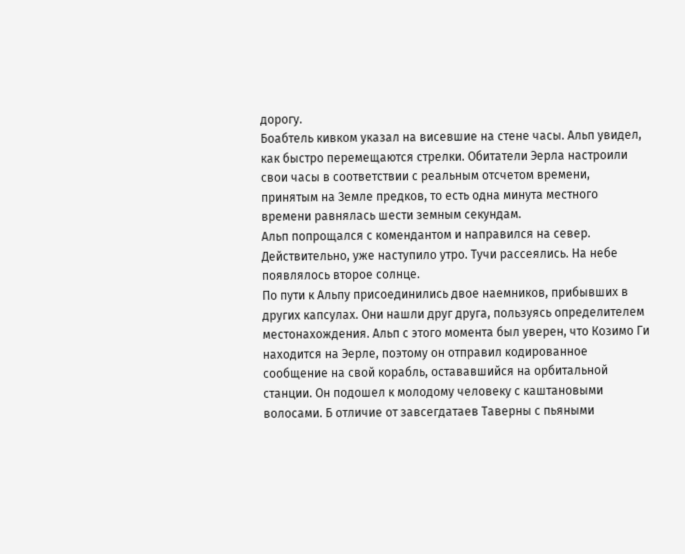дорогу.
Боабтель кивком указал на висевшие на стене часы. Альп увидел, как быстро перемещаются стрелки. Обитатели Эерла настроили свои часы в соответствии с реальным отсчетом времени, принятым на Земле предков, то есть одна минута местного времени равнялась шести земным секундам.
Альп попрощался с комендантом и направился на север. Действительно, уже наступило утро. Тучи рассеялись. На небе появлялось второе солнце.
По пути к Альпу присоединились двое наемников, прибывших в других капсулах. Они нашли друг друга, пользуясь определителем местонахождения. Альп с этого момента был уверен, что Козимо Ги находится на Эерле, поэтому он отправил кодированное сообщение на свой корабль, остававшийся на орбитальной станции. Он подошел к молодому человеку с каштановыми волосами. Б отличие от завсегдатаев Таверны с пьяными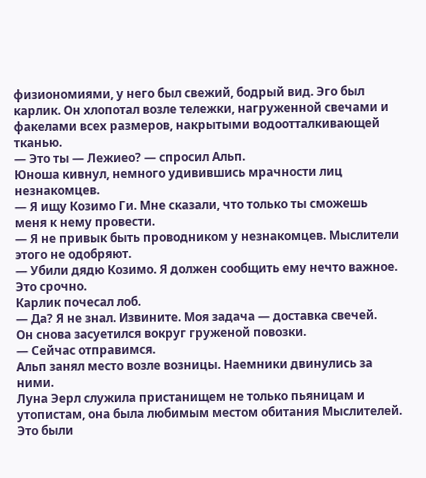физиономиями, у него был свежий, бодрый вид. Эго был карлик. Он хлопотал возле тележки, нагруженной свечами и факелами всех размеров, накрытыми водоотталкивающей тканью.
— Это ты — Лежиео? — спросил Альп.
Юноша кивнул, немного удивившись мрачности лиц незнакомцев.
— Я ищу Козимо Ги. Мне сказали, что только ты сможешь меня к нему провести.
— Я не привык быть проводником у незнакомцев. Мыслители этого не одобряют.
— Убили дядю Козимо. Я должен сообщить ему нечто важное. Это срочно.
Карлик почесал лоб.
— Да? Я не знал. Извините. Моя задача — доставка свечей.
Он снова засуетился вокруг груженой повозки.
— Сейчас отправимся.
Альп занял место возле возницы. Наемники двинулись за ними.
Луна Эерл служила пристанищем не только пьяницам и утопистам, она была любимым местом обитания Мыслителей. Это были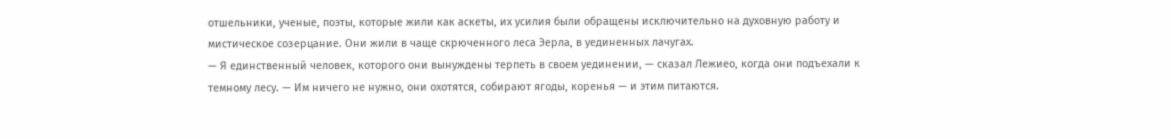отшельники, ученые, поэты, которые жили как аскеты, их усилия были обращены исключительно на духовную работу и мистическое созерцание. Они жили в чаще скрюченного леса Эерла, в уединенных лачугах.
— Я единственный человек, которого они вынуждены терпеть в своем уединении, — сказал Лежиео, когда они подъехали к темному лесу. — Им ничего не нужно, они охотятся, собирают ягоды, коренья — и этим питаются.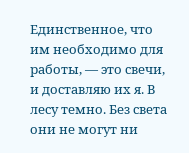Единственное, что им необходимо для работы, — это свечи, и доставляю их я. В лесу темно. Без света они не могут ни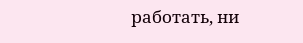работать, ни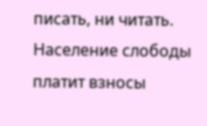писать, ни читать. Население слободы платит взносы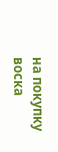на покупку воска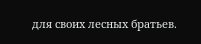для своих лесных братьев.